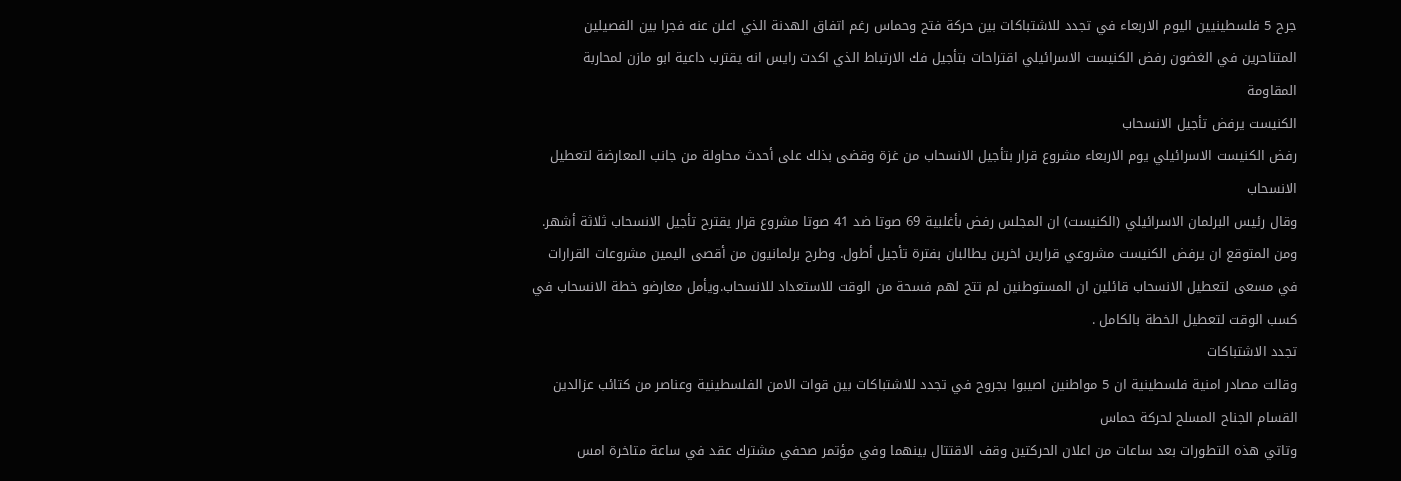جرح 5 فلسطينيين اليوم الاربعاء في تجدد للاشتباكات بين حركة فتح وحماس رغم اتفاق الهدنة الذي اعلن عنه فجرا بين الفصيلين المتناحرين في الغضون رفض الكنيست الاسرائيلي اقتراحات بتأجيل فك الارتباط الذي اكدت رايس انه يقترب داعية ابو مازن لمحاربة المقاومة
الكنيست يرفض تأجيل الانسحاب
رفض الكنيست الاسرائيلي يوم الاربعاء مشروع قرار بتأجيل الانسحاب من غزة وقضى بذلك على أحدث محاولة من جانب المعارضة لتعطيل الانسحاب
وقال رئيس البرلمان الاسرائيلي (الكنيست) ان المجلس رفض بأغلبية 69 صوتا ضد 41 صوتا مشروع قرار يقترح تأجيل الانسحاب ثلاثة أشهر. ومن المتوقع ان يرفض الكنيست مشروعي قرارين اخرين يطالبان بفترة تأجيل أطول. وطرح برلمانيون من أقصى اليمين مشروعات القرارات في مسعى لتعطيل الانسحاب قائلين ان المستوطنين لم تتح لهم فسحة من الوقت للاستعداد للانسحاب.ويأمل معارضو خطة الانسحاب في كسب الوقت لتعطيل الخطة بالكامل .
تجدد الاشتباكات
وقالت مصادر امنية فلسطينية ان 5 مواطنين اصيبوا بجروح في تجدد للاشتباكات بين قوات الامن الفلسطينية وعناصر من كتائب عزالدين القسام الجناح المسلح لحركة حماس
وتاتي هذه التطورات بعد ساعات من اعلان الحركتين وقف الاقتتال بينهما وفي مؤتمر صحفي مشترك عقد في ساعة متاخرة امس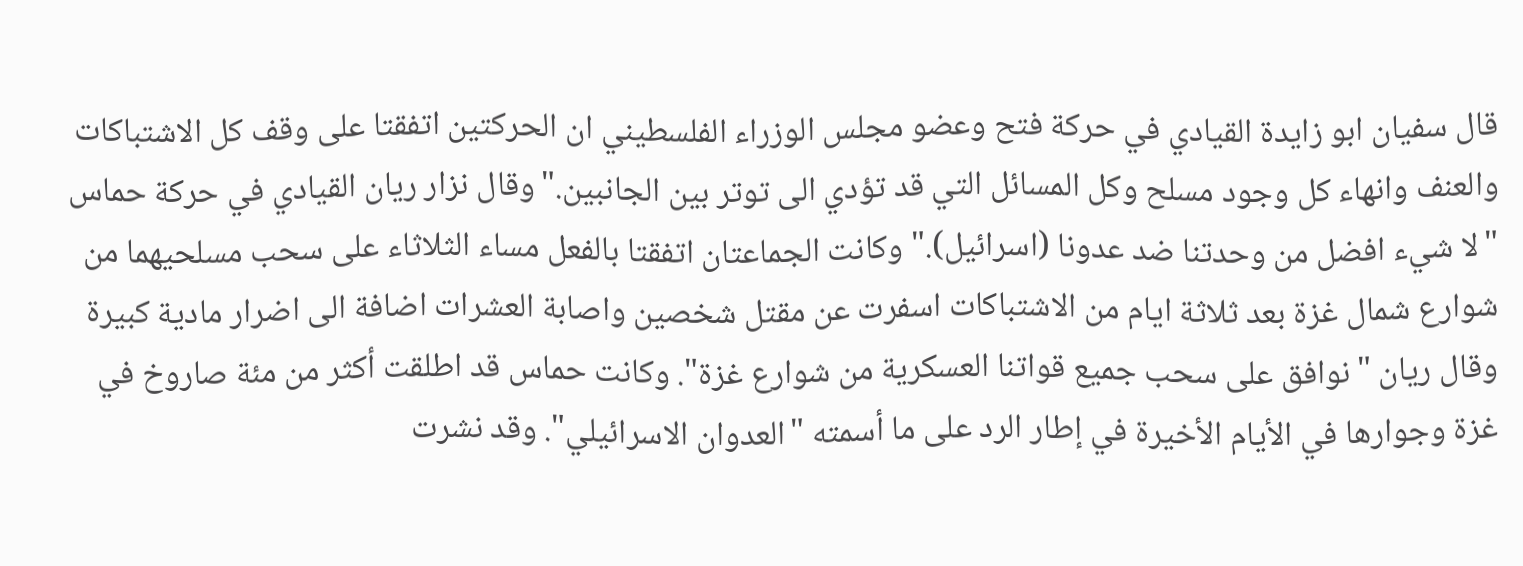قال سفيان ابو زايدة القيادي في حركة فتح وعضو مجلس الوزراء الفلسطيني ان الحركتين اتفقتا على وقف كل الاشتباكات والعنف وانهاء كل وجود مسلح وكل المسائل التي قد تؤدي الى توتر بين الجانبين."وقال نزار ريان القيادي في حركة حماس "لا شيء افضل من وحدتنا ضد عدونا (اسرائيل)." وكانت الجماعتان اتفقتا بالفعل مساء الثلاثاء على سحب مسلحيهما من شوارع شمال غزة بعد ثلاثة ايام من الاشتباكات اسفرت عن مقتل شخصين واصابة العشرات اضافة الى اضرار مادية كبيرة
وقال ريان "نوافق على سحب جميع قواتنا العسكرية من شوارع غزة". وكانت حماس قد اطلقت أكثر من مئة صاروخ في غزة وجوارها في الأيام الأخيرة في إطار الرد على ما أسمته "العدوان الاسرائيلي". وقد نشرت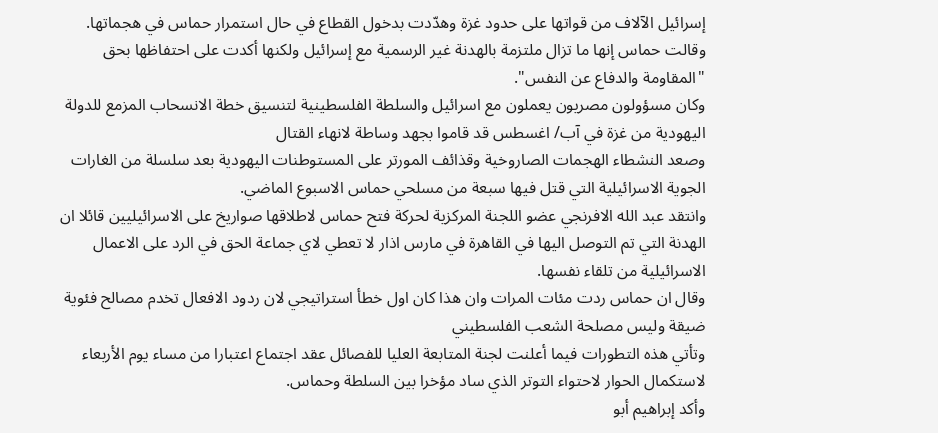إسرائيل الآلاف من قواتها على حدود غزة وهدّدت بدخول القطاع في حال استمرار حماس في هجماتها. وقالت حماس إنها ما تزال ملتزمة بالهدنة غير الرسمية مع إسرائيل ولكنها أكدت على احتفاظها بحق "المقاومة والدفاع عن النفس".
وكان مسؤولون مصريون يعملون مع اسرائيل والسلطة الفلسطينية لتنسيق خطة الانسحاب المزمع للدولة اليهودية من غزة في آب/ اغسطس قد قاموا بجهد وساطة لانهاء القتال
وصعد النشطاء الهجمات الصاروخية وقذائف المورتر على المستوطنات اليهودية بعد سلسلة من الغارات الجوية الاسرائيلية التي قتل فيها سبعة من مسلحي حماس الاسبوع الماضي.
وانتقد عبد الله الافرنجي عضو اللجنة المركزية لحركة فتح حماس لاطلاقها صواريخ على الاسرائيليين قائلا ان الهدنة التي تم التوصل اليها في القاهرة في مارس اذار لا تعطي لاي جماعة الحق في الرد على الاعمال الاسرائيلية من تلقاء نفسها.
وقال ان حماس ردت مئات المرات وان هذا كان اول خطأ استراتيجي لان ردود الافعال تخدم مصالح فئوية ضيقة وليس مصلحة الشعب الفلسطيني
وتأتي هذه التطورات فيما أعلنت لجنة المتابعة العليا للفصائل عقد اجتماع اعتبارا من مساء يوم الأربعاء لاستكمال الحوار لاحتواء التوتر الذي ساد مؤخرا بين السلطة وحماس.
وأكد إبراهيم أبو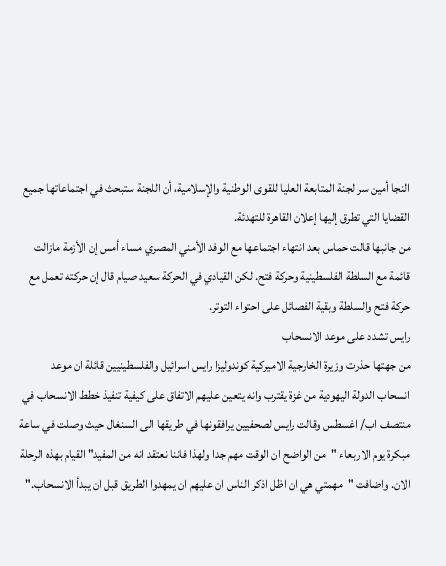النجا أمين سر لجنة المتابعة العليا للقوى الوطنية والإسلامية، أن اللجنة ستبحث في اجتماعاتها جميع القضايا التي تطرق إليها إعلان القاهرة للتهدئة.
من جانبها قالت حماس بعد انتهاء اجتماعها مع الوفد الأمني المصري مساء أمس إن الأزمة مازالت قائمة مع السلطة الفلسطينية وحركة فتح. لكن القيادي في الحركة سعيد صيام قال إن حركته تعمل مع حركة فتح والسلطة وبقية الفصائل على احتواء التوتر.
رايس تشدد على موعد الانسحاب
من جهتها حذرت وزيرة الخارجية الاميركية كوندوليزا رايس اسرائيل والفلسطينيين قائلة ان موعد انسحاب الدولة اليهودية من غزة يقترب وانه يتعين عليهم الاتفاق على كيفية تنفيذ خطط الانسحاب في منتصف اب/ اغسطس وقالت رايس لصحفيين يرافقونها في طريقها الى السنغال حيث وصلت في ساعة مبكرة يوم الاربعاء "من الواضح ان الوقت مهم جدا ولهذا فاننا نعتقد انه من المفيد" القيام بهذه الرحلة الان. واضافت "مهمتي هي ان اظل اذكر الناس ان عليهم ان يمهدوا الطريق قبل ان يبدأ الانسحاب."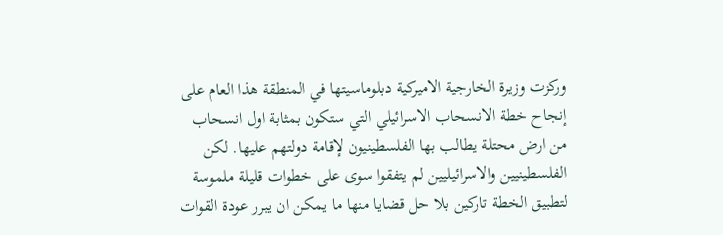وركزت وزيرة الخارجية الاميركية دبلوماسيتها في المنطقة هذا العام على إنجاح خطة الانسحاب الاسرائيلي التي ستكون بمثابة اول انسحاب من ارض محتلة يطالب بها الفلسطينيون لإقامة دولتهم عليها. لكن الفلسطينيين والاسرائيليين لم يتفقوا سوى على خطوات قليلة ملموسة لتطبيق الخطة تاركين بلا حل قضايا منها ما يمكن ان يبرر عودة القوات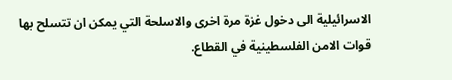الاسرائيلية الى دخول غزة مرة اخرى والاسلحة التي يمكن ان تتسلح بها قوات الامن الفلسطينية في القطاع.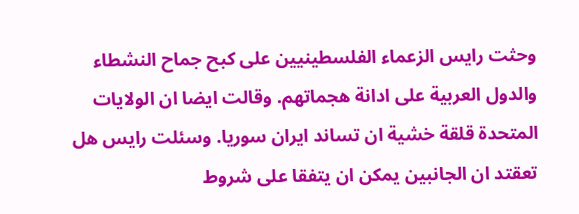وحثت رايس الزعماء الفلسطينيين على كبح جماح النشطاء والدول العربية على ادانة هجماتهم. وقالت ايضا ان الولايات المتحدة قلقة خشية ان تساند ايران سوريا. وسئلت رايس هل تعقتد ان الجانبين يمكن ان يتفقا على شروط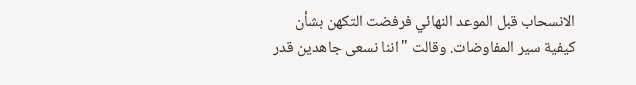الانسحاب قبل الموعد النهائي فرفضت التكهن بشأن كيفية سير المفاوضات. وقالت "اننا نسعى جاهدين قدر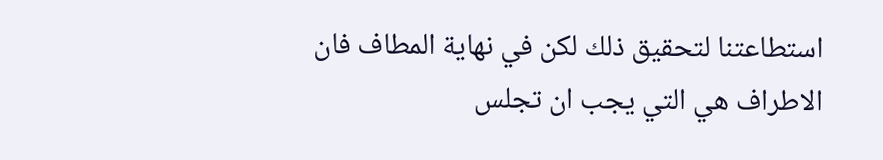استطاعتنا لتحقيق ذلك لكن في نهاية المطاف فان الاطراف هي التي يجب ان تجلس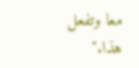معا وتفعل هذا."